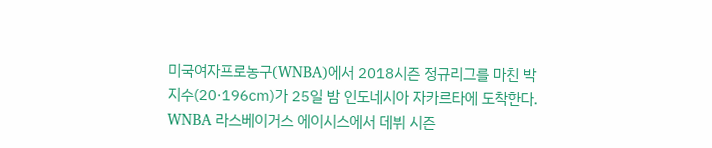미국여자프로농구(WNBA)에서 2018시즌 정규리그를 마친 박지수(20·196㎝)가 25일 밤 인도네시아 자카르타에 도착한다. WNBA 라스베이거스 에이시스에서 데뷔 시즌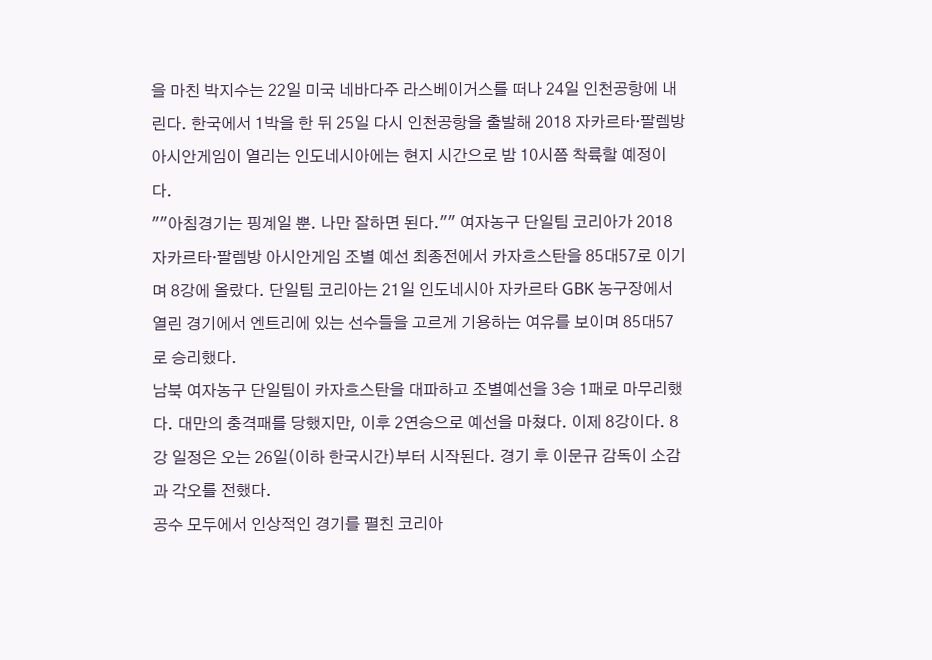을 마친 박지수는 22일 미국 네바다주 라스베이거스를 떠나 24일 인천공항에 내린다. 한국에서 1박을 한 뒤 25일 다시 인천공항을 출발해 2018 자카르타·팔렘방 아시안게임이 열리는 인도네시아에는 현지 시간으로 밤 10시쯤 착륙할 예정이다.
""아침경기는 핑계일 뿐. 나만 잘하면 된다."" 여자농구 단일팀 코리아가 2018 자카르타·팔렘방 아시안게임 조별 예선 최종전에서 카자흐스탄을 85대57로 이기며 8강에 올랐다. 단일팀 코리아는 21일 인도네시아 자카르타 GBK 농구장에서 열린 경기에서 엔트리에 있는 선수들을 고르게 기용하는 여유를 보이며 85대57로 승리했다.
남북 여자농구 단일팀이 카자흐스탄을 대파하고 조별예선을 3승 1패로 마무리했다. 대만의 충격패를 당했지만, 이후 2연승으로 예선을 마쳤다. 이제 8강이다. 8강 일정은 오는 26일(이하 한국시간)부터 시작된다. 경기 후 이문규 감독이 소감과 각오를 전했다.
공수 모두에서 인상적인 경기를 펼친 코리아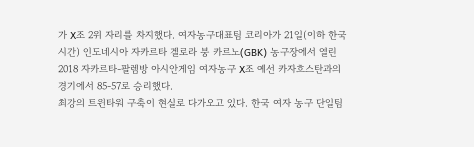가 X조 2위 자리를 차지했다. 여자농구대표팀 코리아가 21일(이하 한국시간) 인도네시아 자카르타 겔로라 붕 카르노(GBK) 농구장에서 열린 2018 자카르타-팔렘방 아시안게임 여자농구 X조 예선 카자흐스탄과의 경기에서 85-57로 승리했다.
최강의 트윈타워 구축이 현실로 다가오고 있다. 한국 여자 농구 단일팀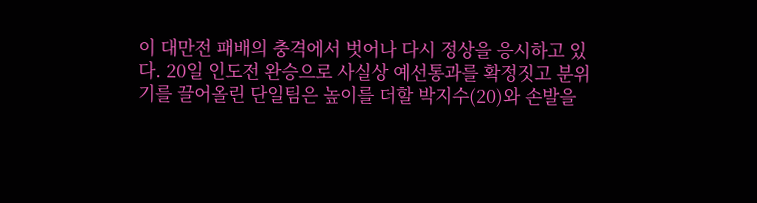이 대만전 패배의 충격에서 벗어나 다시 정상을 응시하고 있다. 20일 인도전 완승으로 사실상 예선통과를 확정짓고 분위기를 끌어올린 단일팀은 높이를 더할 박지수(20)와 손발을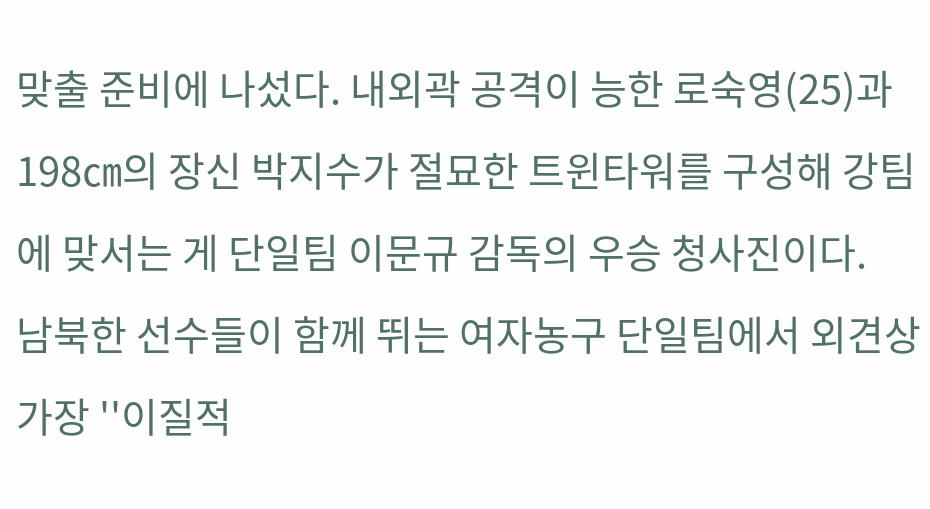맞출 준비에 나섰다. 내외곽 공격이 능한 로숙영(25)과 198㎝의 장신 박지수가 절묘한 트윈타워를 구성해 강팀에 맞서는 게 단일팀 이문규 감독의 우승 청사진이다.
남북한 선수들이 함께 뛰는 여자농구 단일팀에서 외견상 가장 ''이질적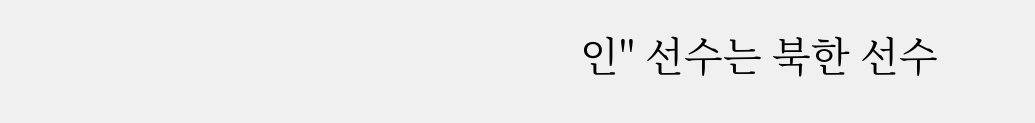인'' 선수는 북한 선수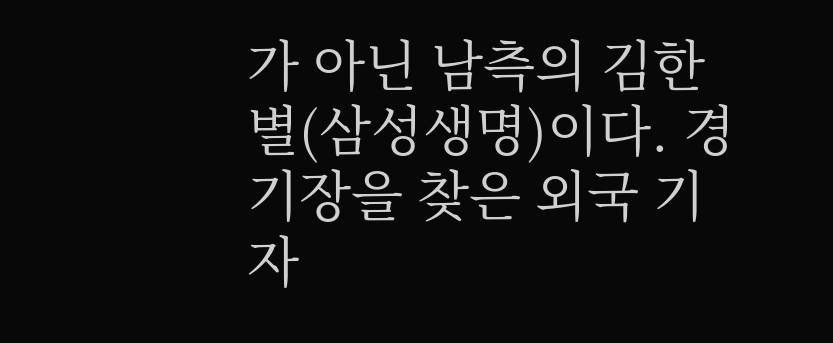가 아닌 남측의 김한별(삼성생명)이다. 경기장을 찾은 외국 기자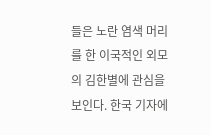들은 노란 염색 머리를 한 이국적인 외모의 김한별에 관심을 보인다. 한국 기자에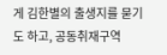게 김한별의 출생지를 묻기도 하고, 공동취재구역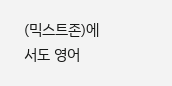(믹스트존)에서도 영어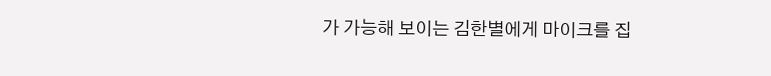가 가능해 보이는 김한별에게 마이크를 집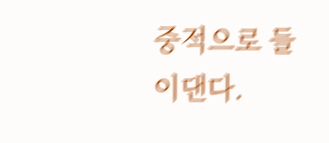중적으로 들이댄다.